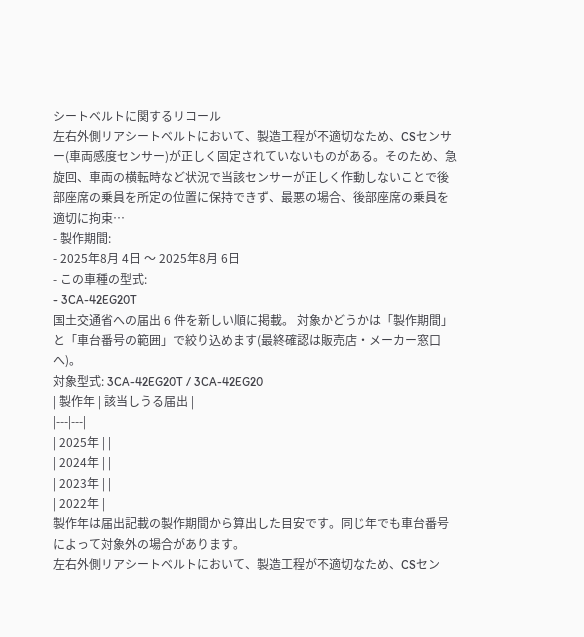シートベルトに関するリコール
左右外側リアシートベルトにおいて、製造工程が不適切なため、CSセンサー(車両感度センサー)が正しく固定されていないものがある。そのため、急旋回、車両の横転時など状況で当該センサーが正しく作動しないことで後部座席の乗員を所定の位置に保持できず、最悪の場合、後部座席の乗員を適切に拘束…
- 製作期間:
- 2025年8月 4日 〜 2025年8月 6日
- この車種の型式:
- 3CA-42EG20T
国土交通省への届出 6 件を新しい順に掲載。 対象かどうかは「製作期間」と「車台番号の範囲」で絞り込めます(最終確認は販売店・メーカー窓口へ)。
対象型式: 3CA-42EG20T / 3CA-42EG20
| 製作年 | 該当しうる届出 |
|---|---|
| 2025年 | |
| 2024年 | |
| 2023年 | |
| 2022年 |
製作年は届出記載の製作期間から算出した目安です。同じ年でも車台番号によって対象外の場合があります。
左右外側リアシートベルトにおいて、製造工程が不適切なため、CSセン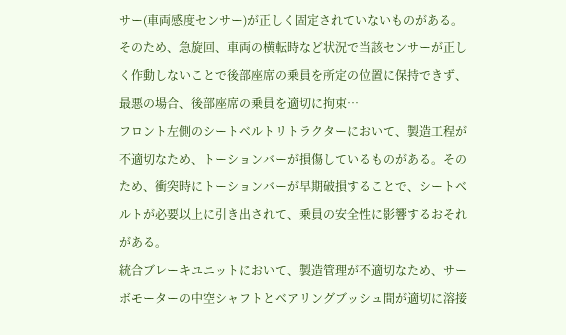サー(車両感度センサー)が正しく固定されていないものがある。そのため、急旋回、車両の横転時など状況で当該センサーが正しく作動しないことで後部座席の乗員を所定の位置に保持できず、最悪の場合、後部座席の乗員を適切に拘束…
フロント左側のシートベルトリトラクターにおいて、製造工程が不適切なため、トーションバーが損傷しているものがある。そのため、衝突時にトーションバーが早期破損することで、シートベルトが必要以上に引き出されて、乗員の安全性に影響するおそれがある。
統合ブレーキユニットにおいて、製造管理が不適切なため、サーボモーターの中空シャフトとベアリングブッシュ間が適切に溶接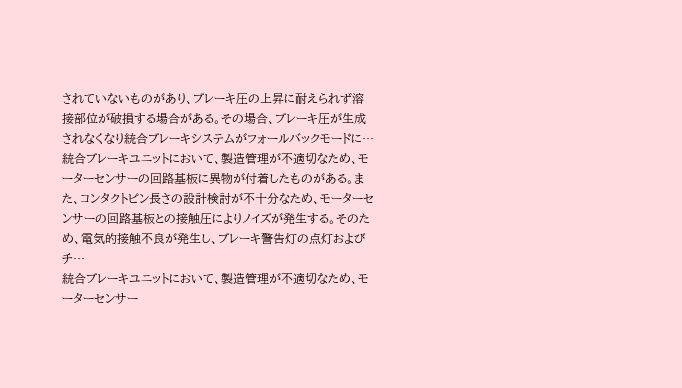されていないものがあり、ブレーキ圧の上昇に耐えられず溶接部位が破損する場合がある。その場合、ブレーキ圧が生成されなくなり統合ブレーキシステムがフォールバックモードに…
統合ブレーキユニットにおいて、製造管理が不適切なため、モーターセンサーの回路基板に異物が付着したものがある。また、コンタクトピン長さの設計検討が不十分なため、モーターセンサーの回路基板との接触圧によりノイズが発生する。そのため、電気的接触不良が発生し、ブレーキ警告灯の点灯およびチ…
統合ブレーキユニットにおいて、製造管理が不適切なため、モーターセンサー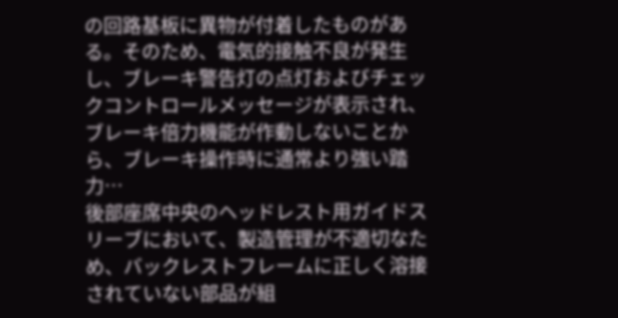の回路基板に異物が付着したものがある。そのため、電気的接触不良が発生し、ブレーキ警告灯の点灯およびチェックコントロールメッセージが表示され、ブレーキ倍力機能が作動しないことから、ブレーキ操作時に通常より強い踏力…
後部座席中央のヘッドレスト用ガイドスリーブにおいて、製造管理が不適切なため、バックレストフレームに正しく溶接されていない部品が組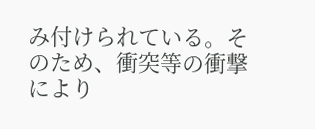み付けられている。そのため、衝突等の衝撃により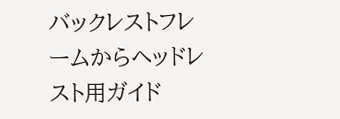バックレストフレームからヘッドレスト用ガイド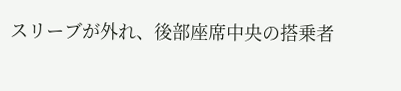スリーブが外れ、後部座席中央の搭乗者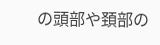の頭部や頚部の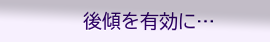後傾を有効に…